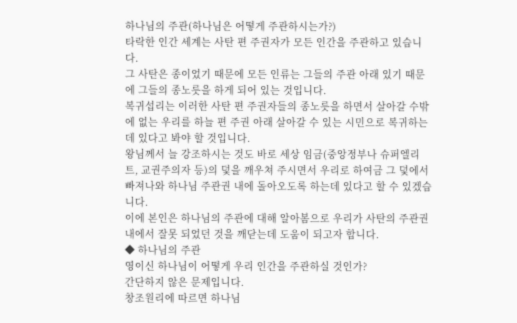하나님의 주관(하나님은 어떻게 주관하시는가?)
타락한 인간 세계는 사탄 편 주권자가 모든 인간을 주관하고 있습니다.
그 사탄은 종이었기 때문에 모든 인류는 그들의 주관 아래 있기 때문에 그들의 종노릇을 하게 되어 있는 것입니다.
복귀섭리는 이러한 사탄 편 주권자들의 종노릇을 하면서 살아갈 수밖에 없는 우리를 하늘 편 주권 아래 살아갈 수 있는 시민으로 복귀하는 데 있다고 봐야 할 것입니다.
왕님께서 늘 강조하시는 것도 바로 세상 임금(중앙정부나 슈퍼엘리트, 교권주의자 등)의 덫을 깨우쳐 주시면서 우리로 하여금 그 덫에서 빠져나와 하나님 주관권 내에 돌아오도록 하는데 있다고 할 수 있겠습니다.
이에 본인은 하나님의 주관에 대해 알아봄으로 우리가 사탄의 주관권 내에서 잘못 되었던 것을 깨닫는데 도움이 되고자 합니다.
◆ 하나님의 주관
영이신 하나님이 어떻게 우리 인간을 주관하실 것인가?
간단하지 않은 문제입니다.
창조원리에 따르면 하나님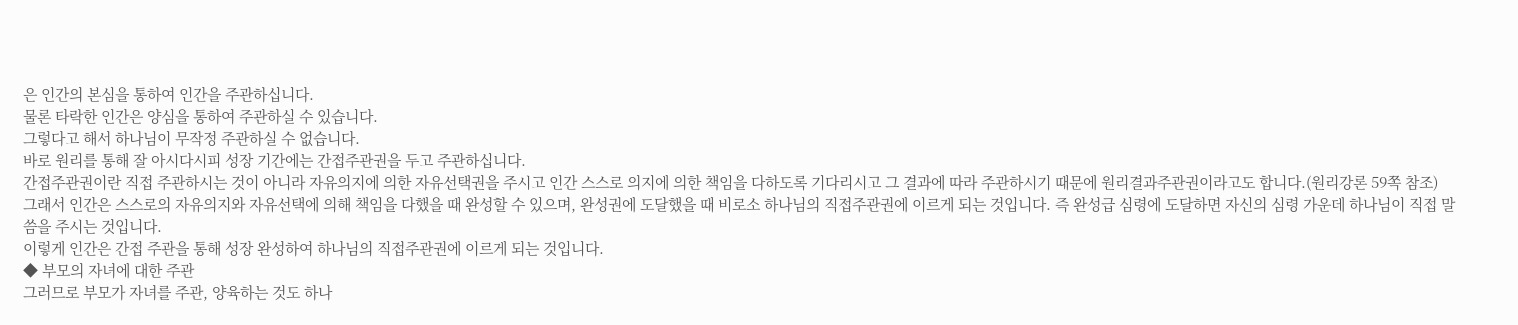은 인간의 본심을 통하여 인간을 주관하십니다.
물론 타락한 인간은 양심을 통하여 주관하실 수 있습니다.
그렇다고 해서 하나님이 무작정 주관하실 수 없습니다.
바로 원리를 통해 잘 아시다시피 성장 기간에는 간접주관권을 두고 주관하십니다.
간접주관권이란 직접 주관하시는 것이 아니라 자유의지에 의한 자유선택권을 주시고 인간 스스로 의지에 의한 책임을 다하도록 기다리시고 그 결과에 따라 주관하시기 때문에 원리결과주관권이라고도 합니다.(원리강론 59쪽 참조)
그래서 인간은 스스로의 자유의지와 자유선택에 의해 책임을 다했을 때 완성할 수 있으며, 완성권에 도달했을 때 비로소 하나님의 직접주관권에 이르게 되는 것입니다. 즉 완성급 심령에 도달하면 자신의 심령 가운데 하나님이 직접 말씀을 주시는 것입니다.
이렇게 인간은 간접 주관을 통해 성장 완성하여 하나님의 직접주관권에 이르게 되는 것입니다.
◆ 부모의 자녀에 대한 주관
그러므로 부모가 자녀를 주관, 양육하는 것도 하나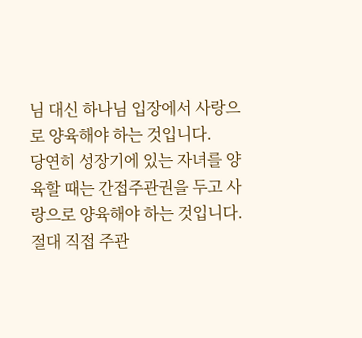님 대신 하나님 입장에서 사랑으로 양육해야 하는 것입니다.
당연히 성장기에 있는 자녀를 양육할 때는 간접주관권을 두고 사랑으로 양육해야 하는 것입니다.
절대 직접 주관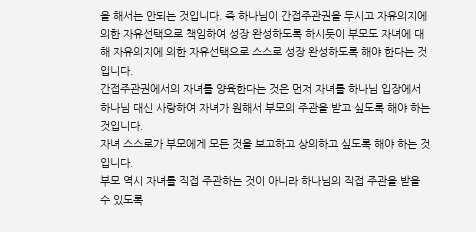을 해서는 안되는 것입니다. 즉 하나님이 간접주관권을 두시고 자유의지에 의한 자유선택으로 책임하여 성장 완성하도록 하시듯이 부모도 자녀에 대해 자유의지에 의한 자유선택으로 스스로 성장 완성하도록 해야 한다는 것입니다.
간접주관권에서의 자녀를 양육한다는 것은 먼저 자녀를 하나님 입장에서 하나님 대신 사랑하여 자녀가 원해서 부모의 주관을 받고 싶도록 해야 하는 것입니다.
자녀 스스로가 부모에게 모든 것을 보고하고 상의하고 싶도록 해야 하는 것입니다.
부모 역시 자녀를 직접 주관하는 것이 아니라 하나님의 직접 주관을 받을 수 있도록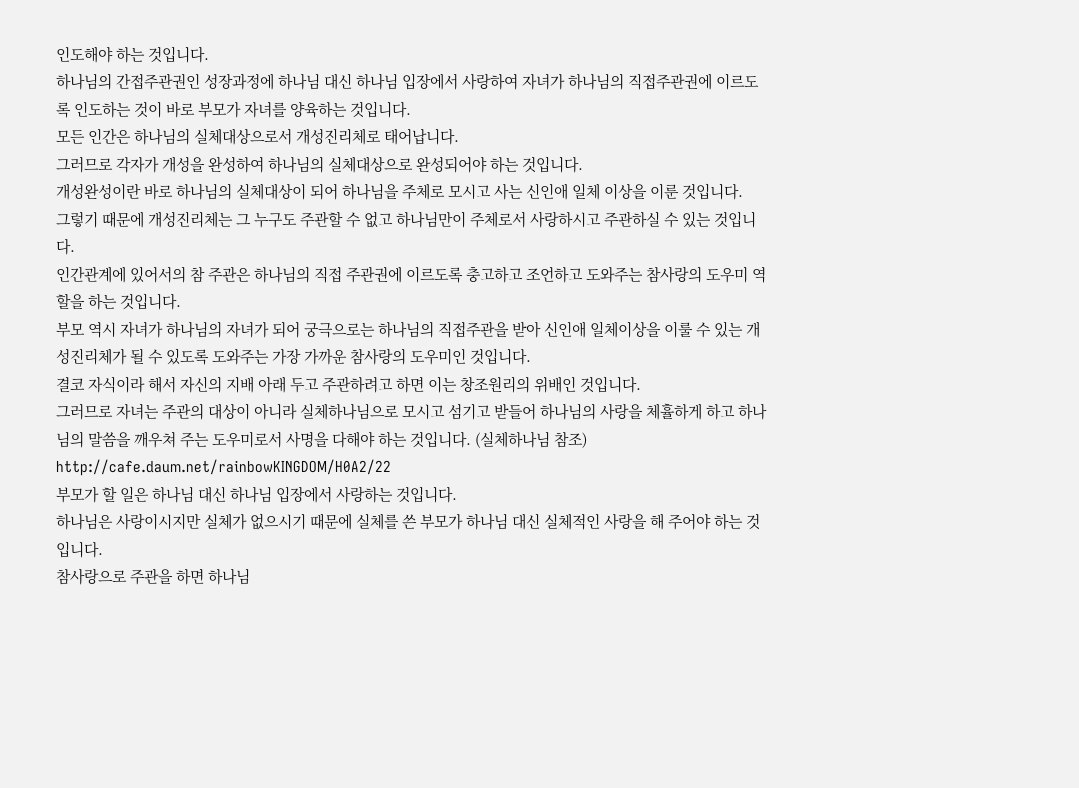인도해야 하는 것입니다.
하나님의 간접주관권인 성장과정에 하나님 대신 하나님 입장에서 사랑하여 자녀가 하나님의 직접주관권에 이르도록 인도하는 것이 바로 부모가 자녀를 양육하는 것입니다.
모든 인간은 하나님의 실체대상으로서 개성진리체로 태어납니다.
그러므로 각자가 개성을 완성하여 하나님의 실체대상으로 완성되어야 하는 것입니다.
개성완성이란 바로 하나님의 실체대상이 되어 하나님을 주체로 모시고 사는 신인애 일체 이상을 이룬 것입니다.
그렇기 때문에 개성진리체는 그 누구도 주관할 수 없고 하나님만이 주체로서 사랑하시고 주관하실 수 있는 것입니다.
인간관계에 있어서의 참 주관은 하나님의 직접 주관권에 이르도록 충고하고 조언하고 도와주는 참사랑의 도우미 역할을 하는 것입니다.
부모 역시 자녀가 하나님의 자녀가 되어 궁극으로는 하나님의 직접주관을 받아 신인애 일체이상을 이룰 수 있는 개성진리체가 될 수 있도록 도와주는 가장 가까운 참사랑의 도우미인 것입니다.
결코 자식이라 해서 자신의 지배 아래 두고 주관하려고 하면 이는 창조원리의 위배인 것입니다.
그러므로 자녀는 주관의 대상이 아니라 실체하나님으로 모시고 섬기고 받들어 하나님의 사랑을 체휼하게 하고 하나님의 말씀을 깨우쳐 주는 도우미로서 사명을 다해야 하는 것입니다. (실체하나님 참조)
http://cafe.daum.net/rainbowKINGDOM/H0A2/22
부모가 할 일은 하나님 대신 하나님 입장에서 사랑하는 것입니다.
하나님은 사랑이시지만 실체가 없으시기 때문에 실체를 쓴 부모가 하나님 대신 실체적인 사랑을 해 주어야 하는 것입니다.
참사랑으로 주관을 하면 하나님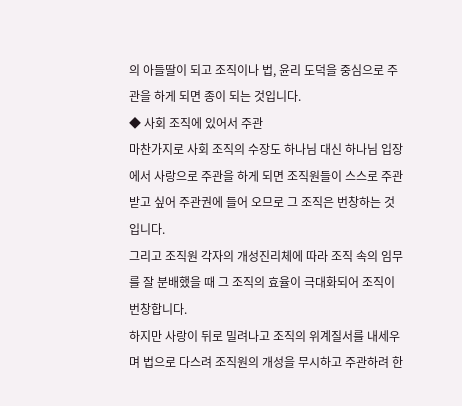의 아들딸이 되고 조직이나 법, 윤리 도덕을 중심으로 주관을 하게 되면 종이 되는 것입니다.
◆ 사회 조직에 있어서 주관
마찬가지로 사회 조직의 수장도 하나님 대신 하나님 입장에서 사랑으로 주관을 하게 되면 조직원들이 스스로 주관받고 싶어 주관권에 들어 오므로 그 조직은 번창하는 것입니다.
그리고 조직원 각자의 개성진리체에 따라 조직 속의 임무를 잘 분배했을 때 그 조직의 효율이 극대화되어 조직이 번창합니다.
하지만 사랑이 뒤로 밀려나고 조직의 위계질서를 내세우며 법으로 다스려 조직원의 개성을 무시하고 주관하려 한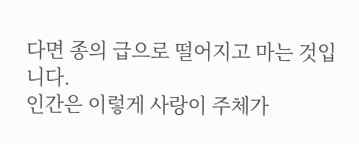다면 종의 급으로 떨어지고 마는 것입니다.
인간은 이렇게 사랑이 주체가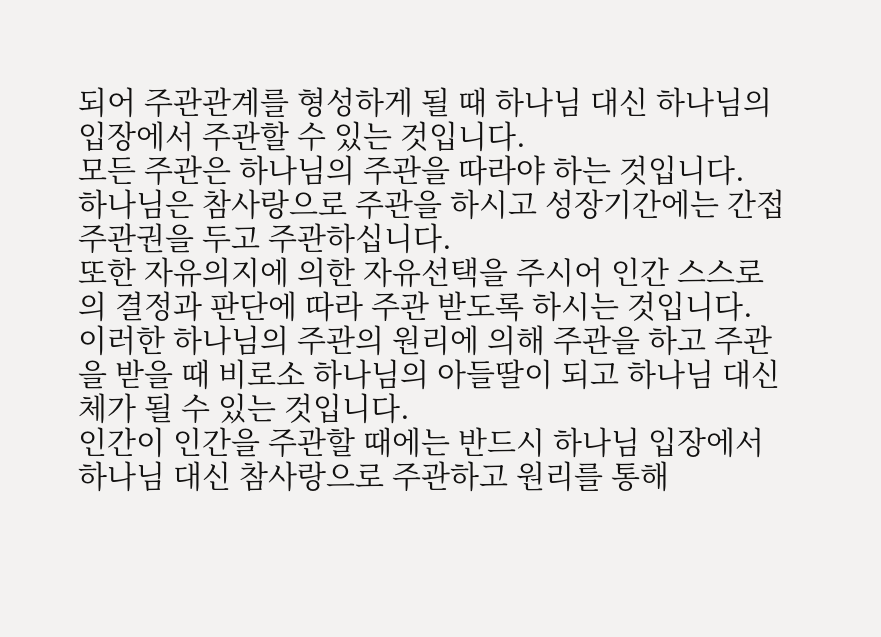되어 주관관계를 형성하게 될 때 하나님 대신 하나님의 입장에서 주관할 수 있는 것입니다.
모든 주관은 하나님의 주관을 따라야 하는 것입니다.
하나님은 참사랑으로 주관을 하시고 성장기간에는 간접주관권을 두고 주관하십니다.
또한 자유의지에 의한 자유선택을 주시어 인간 스스로의 결정과 판단에 따라 주관 받도록 하시는 것입니다.
이러한 하나님의 주관의 원리에 의해 주관을 하고 주관을 받을 때 비로소 하나님의 아들딸이 되고 하나님 대신체가 될 수 있는 것입니다.
인간이 인간을 주관할 때에는 반드시 하나님 입장에서 하나님 대신 참사랑으로 주관하고 원리를 통해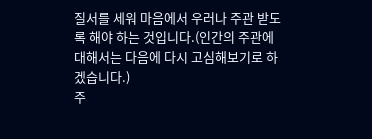질서를 세워 마음에서 우러나 주관 받도록 해야 하는 것입니다.(인간의 주관에 대해서는 다음에 다시 고심해보기로 하겠습니다.)
주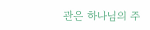관은 하나님의 주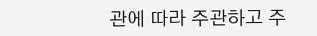관에 따라 주관하고 주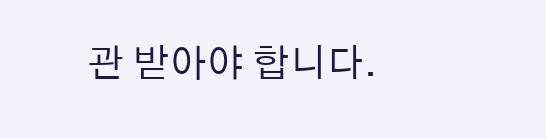관 받아야 합니다.